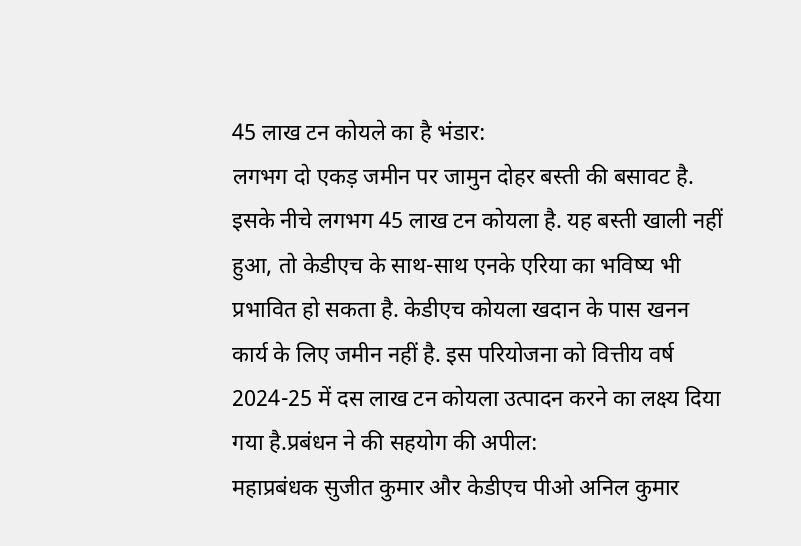45 लाख टन कोयले का है भंडार:
लगभग दो एकड़ जमीन पर जामुन दोहर बस्ती की बसावट है. इसके नीचे लगभग 45 लाख टन कोयला है. यह बस्ती खाली नहीं हुआ, तो केडीएच के साथ-साथ एनके एरिया का भविष्य भी प्रभावित हो सकता है. केडीएच कोयला खदान के पास खनन कार्य के लिए जमीन नहीं है. इस परियोजना को वित्तीय वर्ष 2024-25 में दस लाख टन कोयला उत्पादन करने का लक्ष्य दिया गया है.प्रबंधन ने की सहयोग की अपील:
महाप्रबंधक सुजीत कुमार और केडीएच पीओ अनिल कुमार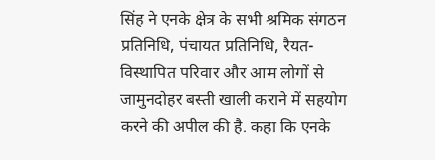सिंह ने एनके क्षेत्र के सभी श्रमिक संगठन प्रतिनिधि, पंचायत प्रतिनिधि, रैयत-विस्थापित परिवार और आम लोगों से जामुनदोहर बस्ती खाली कराने में सहयोग करने की अपील की है. कहा कि एनके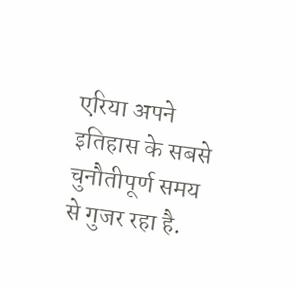एरिया अपने इतिहास के सबसे चुनौतीपूर्ण समय से गुजर रहा है.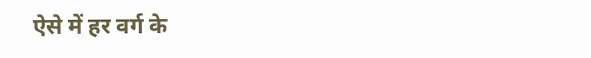ऐसे में हर वर्ग के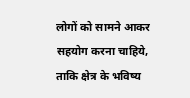लोगों को सामने आकर सहयोग करना चाहिये, ताकि क्षेत्र के भविष्य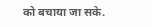को बचाया जा सके.